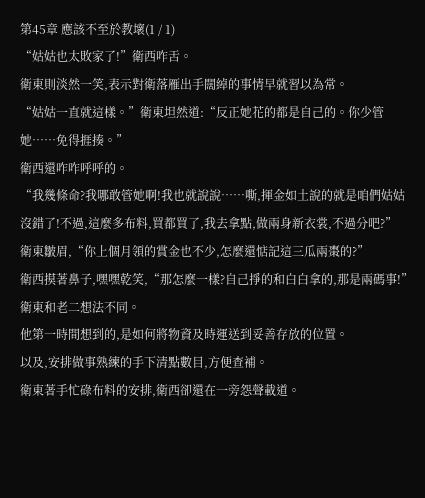第45章 應該不至於教壞(1 / 1)
“姑姑也太敗家了!”衛西咋舌。
衛東則淡然一笑,表示對衛落雁出手闊綽的事情早就習以為常。
“姑姑一直就這樣。”衛東坦然道:“反正她花的都是自己的。你少管她……免得捱揍。”
衛西還咋咋呼呼的。
“我幾條命?我哪敢管她啊!我也就說說……嘶,揮金如土說的就是咱們姑姑沒錯了!不過,這麼多布料,買都買了,我去拿點,做兩身新衣裳,不過分吧?”
衛東皺眉,“你上個月領的賞金也不少,怎麼還惦記這三瓜兩棗的?”
衛西摸著鼻子,嘿嘿乾笑,“那怎麼一樣?自己掙的和白白拿的,那是兩碼事!”
衛東和老二想法不同。
他第一時間想到的,是如何將物資及時運送到妥善存放的位置。
以及,安排做事熟練的手下清點數目,方便查補。
衛東著手忙碌布料的安排,衛西卻還在一旁怨聲載道。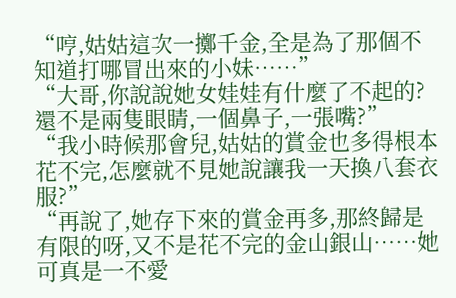“哼,姑姑這次一擲千金,全是為了那個不知道打哪冒出來的小妹……”
“大哥,你說說她女娃娃有什麼了不起的?還不是兩隻眼睛,一個鼻子,一張嘴?”
“我小時候那會兒,姑姑的賞金也多得根本花不完,怎麼就不見她說讓我一天換八套衣服?”
“再說了,她存下來的賞金再多,那終歸是有限的呀,又不是花不完的金山銀山……她可真是一不愛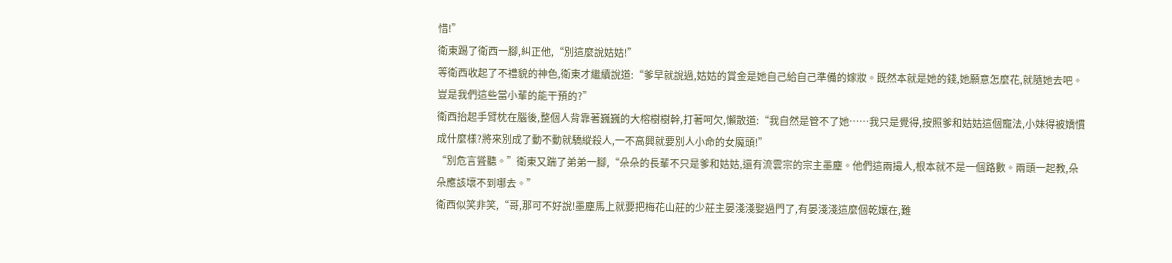惜!”
衛東踢了衛西一腳,糾正他,“別這麼說姑姑!”
等衛西收起了不禮貌的神色,衛東才繼續說道:“爹早就說過,姑姑的賞金是她自己給自己準備的嫁妝。既然本就是她的錢,她願意怎麼花,就隨她去吧。豈是我們這些當小輩的能干預的?”
衛西抬起手臂枕在腦後,整個人背靠著巍巍的大榕樹樹幹,打著呵欠,懶散道:“我自然是管不了她……我只是覺得,按照爹和姑姑這個寵法,小妹得被嬌慣成什麼樣?將來別成了動不動就驕縱殺人,一不高興就要別人小命的女魔頭!”
“別危言聳聽。”衛東又踹了弟弟一腳,“朵朵的長輩不只是爹和姑姑,還有流雲宗的宗主墨塵。他們這兩撮人,根本就不是一個路數。兩頭一起教,朵朵應該壞不到哪去。”
衛西似笑非笑,“哥,那可不好說!墨塵馬上就要把梅花山莊的少莊主晏淺淺娶過門了,有晏淺淺這麼個乾孃在,難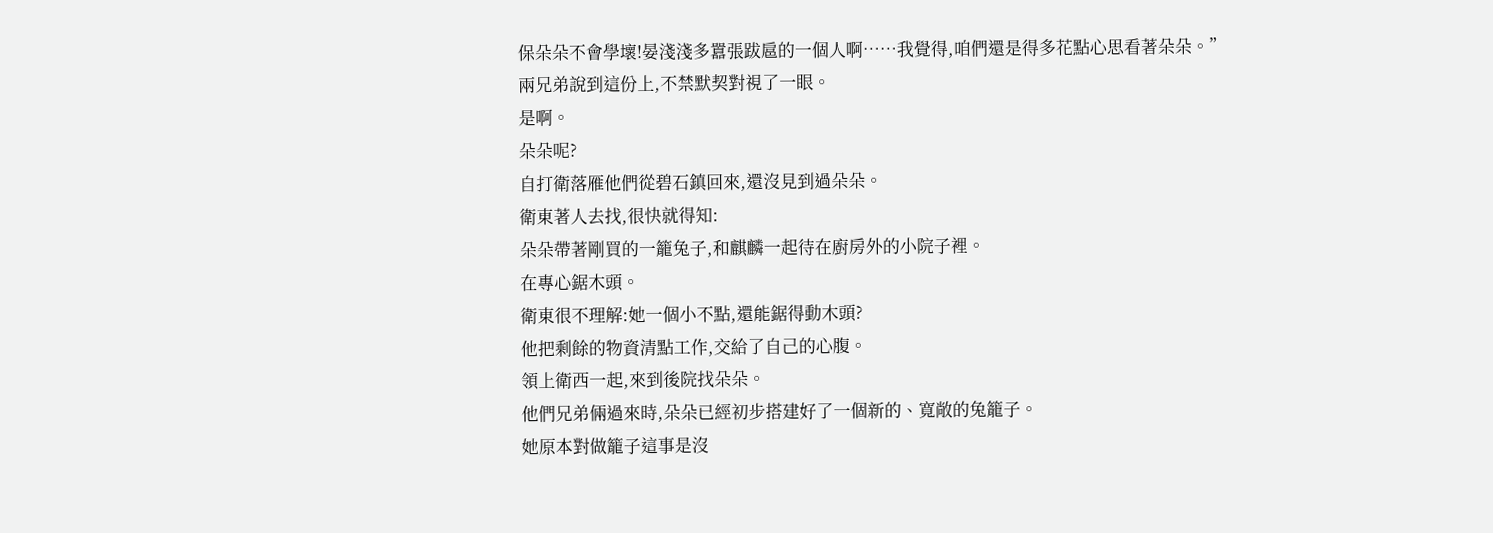保朵朵不會學壞!晏淺淺多囂張跋扈的一個人啊……我覺得,咱們還是得多花點心思看著朵朵。”
兩兄弟說到這份上,不禁默契對視了一眼。
是啊。
朵朵呢?
自打衛落雁他們從碧石鎮回來,還沒見到過朵朵。
衛東著人去找,很快就得知:
朵朵帶著剛買的一籠兔子,和麒麟一起待在廚房外的小院子裡。
在專心鋸木頭。
衛東很不理解:她一個小不點,還能鋸得動木頭?
他把剩餘的物資清點工作,交給了自己的心腹。
領上衛西一起,來到後院找朵朵。
他們兄弟倆過來時,朵朵已經初步搭建好了一個新的、寬敞的兔籠子。
她原本對做籠子這事是沒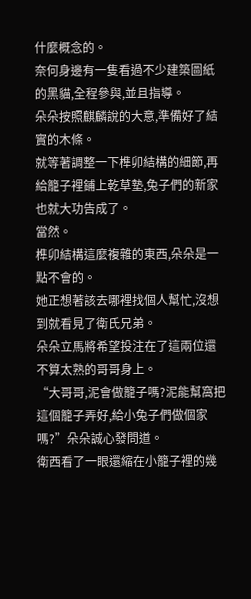什麼概念的。
奈何身邊有一隻看過不少建築圖紙的黑貓,全程參與,並且指導。
朵朵按照麒麟說的大意,準備好了結實的木條。
就等著調整一下榫卯結構的細節,再給籠子裡鋪上乾草墊,兔子們的新家也就大功告成了。
當然。
榫卯結構這麼複雜的東西,朵朵是一點不會的。
她正想著該去哪裡找個人幫忙,沒想到就看見了衛氏兄弟。
朵朵立馬將希望投注在了這兩位還不算太熟的哥哥身上。
“大哥哥,泥會做籠子嗎?泥能幫窩把這個籠子弄好,給小兔子們做個家嗎?”朵朵誠心發問道。
衛西看了一眼還縮在小籠子裡的幾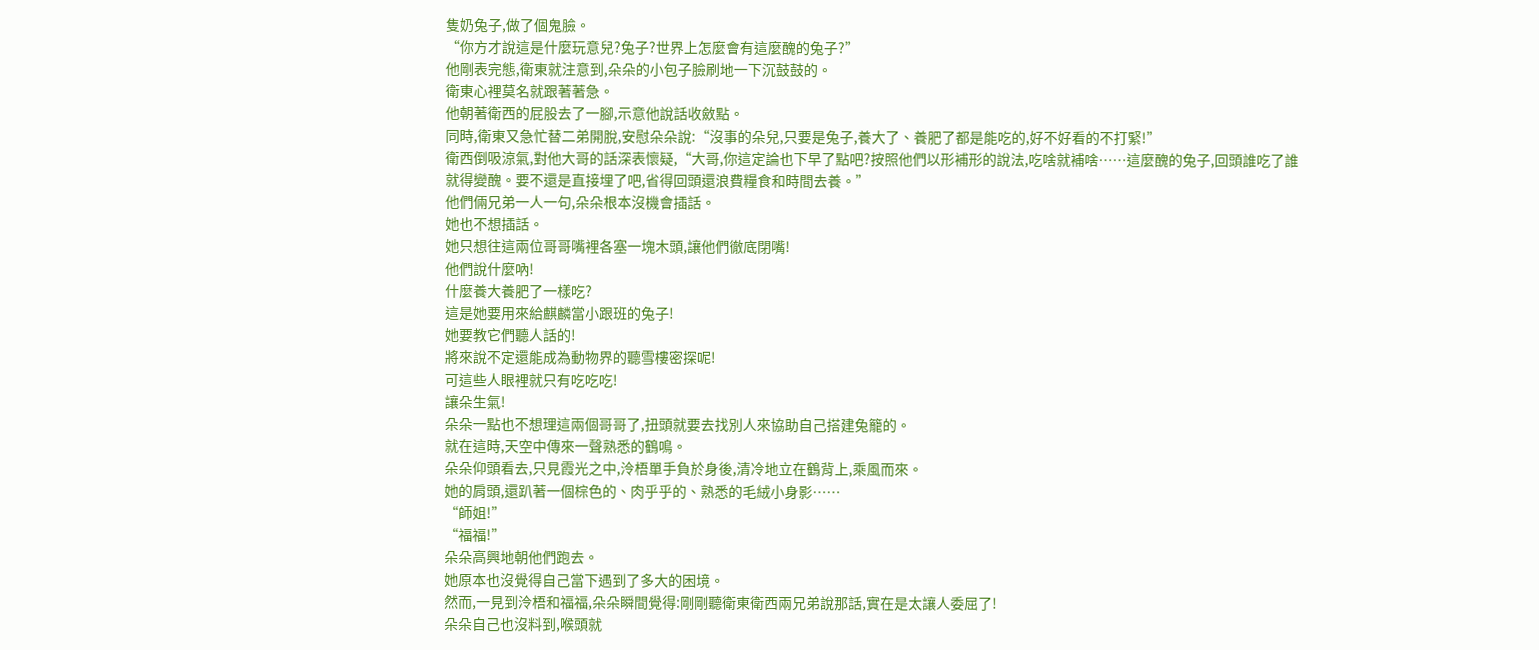隻奶兔子,做了個鬼臉。
“你方才說這是什麼玩意兒?兔子?世界上怎麼會有這麼醜的兔子?”
他剛表完態,衛東就注意到,朵朵的小包子臉刷地一下沉鼓鼓的。
衛東心裡莫名就跟著著急。
他朝著衛西的屁股去了一腳,示意他說話收斂點。
同時,衛東又急忙替二弟開脫,安慰朵朵說:“沒事的朵兒,只要是兔子,養大了、養肥了都是能吃的,好不好看的不打緊!”
衛西倒吸涼氣,對他大哥的話深表懷疑,“大哥,你這定論也下早了點吧?按照他們以形補形的說法,吃啥就補啥……這麼醜的兔子,回頭誰吃了誰就得變醜。要不還是直接埋了吧,省得回頭還浪費糧食和時間去養。”
他們倆兄弟一人一句,朵朵根本沒機會插話。
她也不想插話。
她只想往這兩位哥哥嘴裡各塞一塊木頭,讓他們徹底閉嘴!
他們說什麼吶!
什麼養大養肥了一樣吃?
這是她要用來給麒麟當小跟班的兔子!
她要教它們聽人話的!
將來說不定還能成為動物界的聽雪樓密探呢!
可這些人眼裡就只有吃吃吃!
讓朵生氣!
朵朵一點也不想理這兩個哥哥了,扭頭就要去找別人來協助自己搭建兔籠的。
就在這時,天空中傳來一聲熟悉的鶴鳴。
朵朵仰頭看去,只見霞光之中,泠梧單手負於身後,清冷地立在鶴背上,乘風而來。
她的肩頭,還趴著一個棕色的、肉乎乎的、熟悉的毛絨小身影……
“師姐!”
“福福!”
朵朵高興地朝他們跑去。
她原本也沒覺得自己當下遇到了多大的困境。
然而,一見到泠梧和福福,朵朵瞬間覺得:剛剛聽衛東衛西兩兄弟說那話,實在是太讓人委屈了!
朵朵自己也沒料到,喉頭就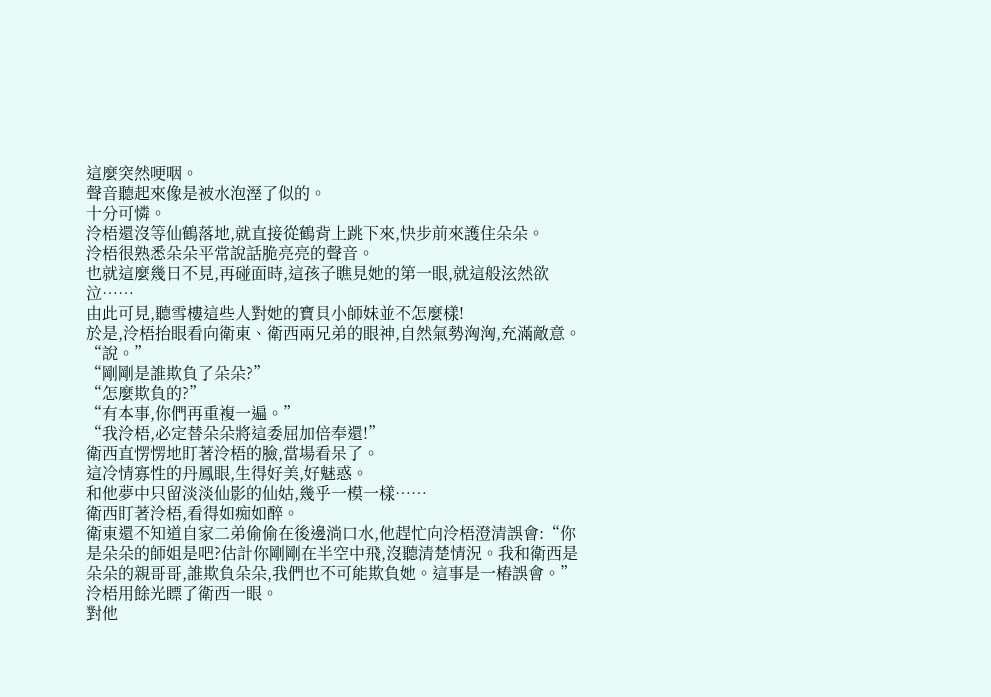這麼突然哽咽。
聲音聽起來像是被水泡溼了似的。
十分可憐。
泠梧還沒等仙鶴落地,就直接從鶴背上跳下來,快步前來護住朵朵。
泠梧很熟悉朵朵平常說話脆亮亮的聲音。
也就這麼幾日不見,再碰面時,這孩子瞧見她的第一眼,就這般泫然欲泣……
由此可見,聽雪樓這些人對她的寶貝小師妹並不怎麼樣!
於是,泠梧抬眼看向衛東、衛西兩兄弟的眼神,自然氣勢洶洶,充滿敵意。
“說。”
“剛剛是誰欺負了朵朵?”
“怎麼欺負的?”
“有本事,你們再重複一遍。”
“我泠梧,必定替朵朵將這委屈加倍奉還!”
衛西直愣愣地盯著泠梧的臉,當場看呆了。
這冷情寡性的丹鳳眼,生得好美,好魅惑。
和他夢中只留淡淡仙影的仙姑,幾乎一模一樣……
衛西盯著泠梧,看得如痴如醉。
衛東還不知道自家二弟偷偷在後邊淌口水,他趕忙向泠梧澄清誤會:“你是朵朵的師姐是吧?估計你剛剛在半空中飛,沒聽清楚情況。我和衛西是朵朵的親哥哥,誰欺負朵朵,我們也不可能欺負她。這事是一樁誤會。”
泠梧用餘光瞟了衛西一眼。
對他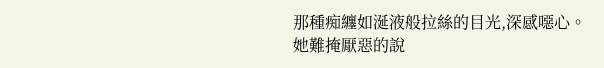那種痴纏如涎液般拉絲的目光,深感噁心。
她難掩厭惡的說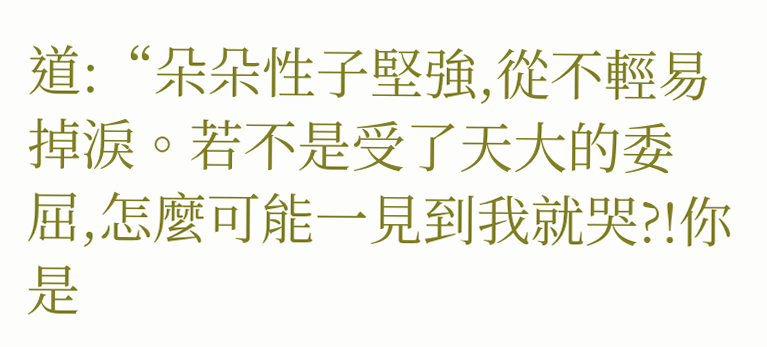道:“朵朵性子堅強,從不輕易掉淚。若不是受了天大的委屈,怎麼可能一見到我就哭?!你是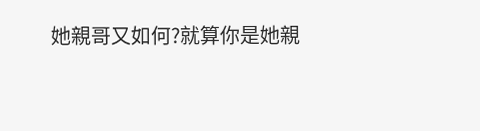她親哥又如何?就算你是她親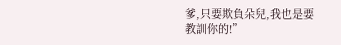爹,只要欺負朵兒,我也是要教訓你的!”